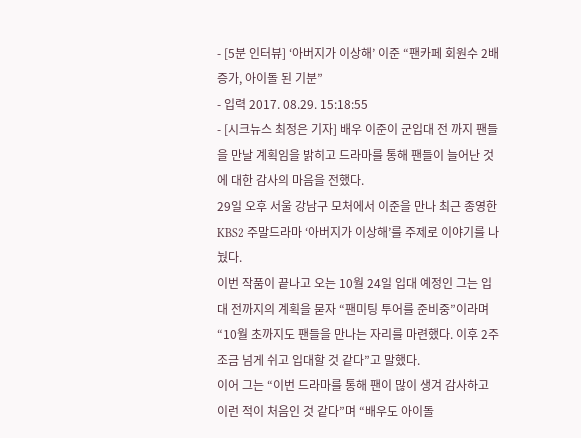- [5분 인터뷰] ‘아버지가 이상해’ 이준 “팬카페 회원수 2배 증가, 아이돌 된 기분”
- 입력 2017. 08.29. 15:18:55
- [시크뉴스 최정은 기자] 배우 이준이 군입대 전 까지 팬들을 만날 계획임을 밝히고 드라마를 통해 팬들이 늘어난 것에 대한 감사의 마음을 전했다.
29일 오후 서울 강남구 모처에서 이준을 만나 최근 종영한 KBS2 주말드라마 ‘아버지가 이상해’를 주제로 이야기를 나눴다.
이번 작품이 끝나고 오는 10월 24일 입대 예정인 그는 입대 전까지의 계획을 묻자 “팬미팅 투어를 준비중”이라며 “10월 초까지도 팬들을 만나는 자리를 마련했다. 이후 2주 조금 넘게 쉬고 입대할 것 같다”고 말했다.
이어 그는 “이번 드라마를 통해 팬이 많이 생겨 감사하고 이런 적이 처음인 것 같다”며 “배우도 아이돌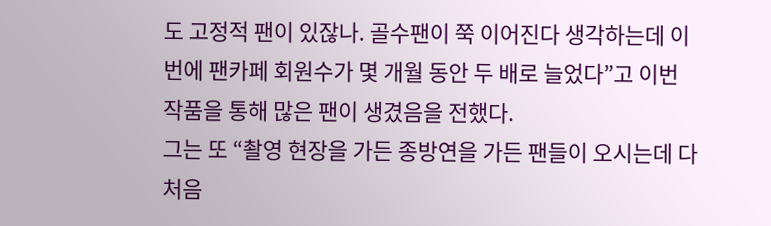도 고정적 팬이 있잖나. 골수팬이 쭉 이어진다 생각하는데 이번에 팬카페 회원수가 몇 개월 동안 두 배로 늘었다”고 이번 작품을 통해 많은 팬이 생겼음을 전했다.
그는 또 “촬영 현장을 가든 종방연을 가든 팬들이 오시는데 다 처음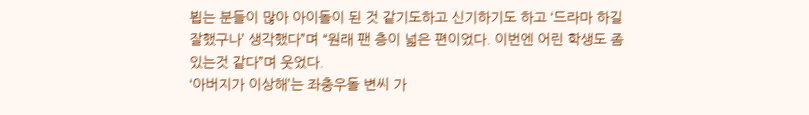뵙는 분들이 많아 아이돌이 된 것 같기도하고 신기하기도 하고 ‘드라마 하길 잘했구나’ 생각했다”며 “원래 팬 층이 넓은 편이었다. 이번엔 어린 학생도 좀 있는것 같다”며 웃었다.
‘아버지가 이상해’는 좌충우돌 변씨 가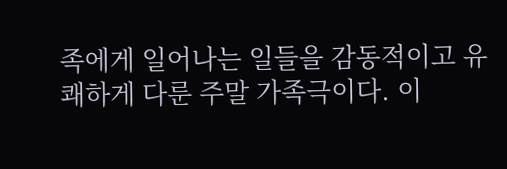족에게 일어나는 일들을 감동적이고 유쾌하게 다룬 주말 가족극이다. 이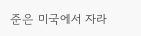준은 미국에서 자라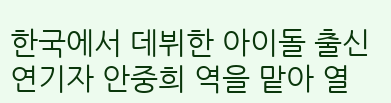한국에서 데뷔한 아이돌 출신 연기자 안중희 역을 맡아 열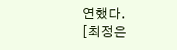연했다.
[최정은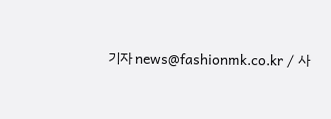기자 news@fashionmk.co.kr / 사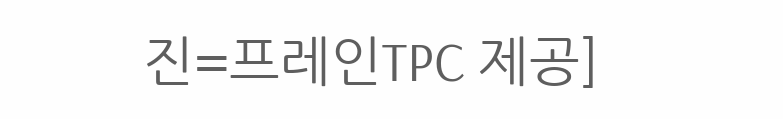진=프레인TPC 제공]